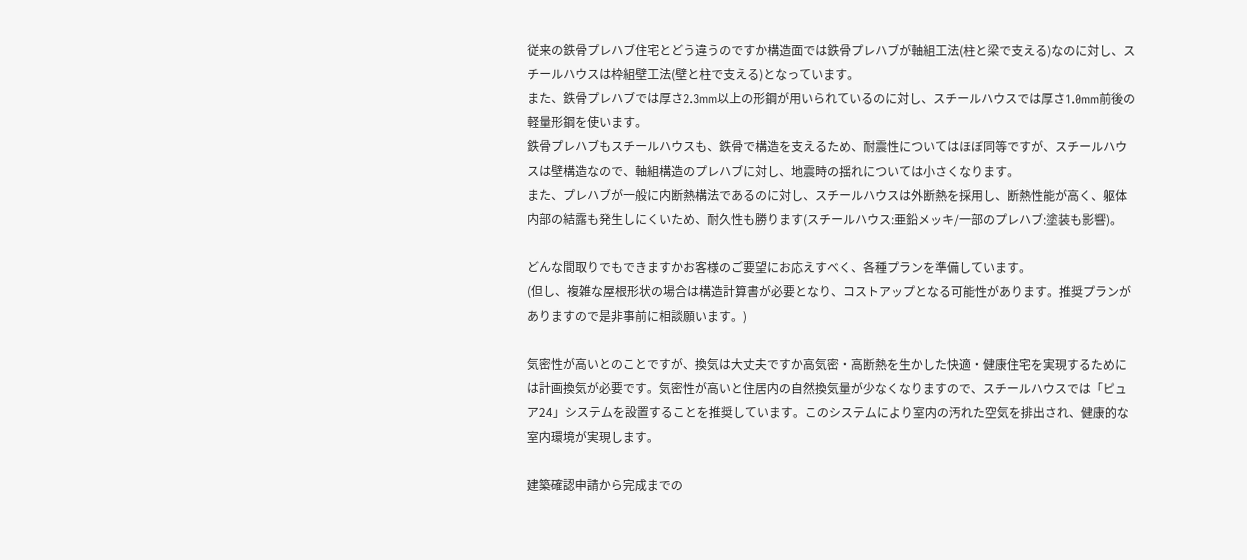従来の鉄骨プレハブ住宅とどう違うのですか構造面では鉄骨プレハブが軸組工法(柱と梁で支える)なのに対し、スチールハウスは枠組壁工法(壁と柱で支える)となっています。
また、鉄骨プレハブでは厚さ2.3mm以上の形鋼が用いられているのに対し、スチールハウスでは厚さ1.0mm前後の軽量形鋼を使います。
鉄骨プレハブもスチールハウスも、鉄骨で構造を支えるため、耐震性についてはほぼ同等ですが、スチールハウスは壁構造なので、軸組構造のプレハブに対し、地震時の揺れについては小さくなります。
また、プレハブが一般に内断熱構法であるのに対し、スチールハウスは外断熱を採用し、断熱性能が高く、躯体内部の結露も発生しにくいため、耐久性も勝ります(スチールハウス:亜鉛メッキ/一部のプレハブ:塗装も影響)。

どんな間取りでもできますかお客様のご要望にお応えすべく、各種プランを準備しています。
(但し、複雑な屋根形状の場合は構造計算書が必要となり、コストアップとなる可能性があります。推奨プランがありますので是非事前に相談願います。)

気密性が高いとのことですが、換気は大丈夫ですか高気密・高断熱を生かした快適・健康住宅を実現するためには計画換気が必要です。気密性が高いと住居内の自然換気量が少なくなりますので、スチールハウスでは「ピュア24」システムを設置することを推奨しています。このシステムにより室内の汚れた空気を排出され、健康的な室内環境が実現します。

建築確認申請から完成までの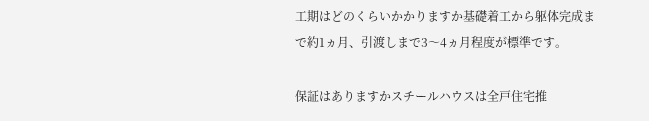工期はどのくらいかかりますか基礎着工から躯体完成まで約1ヵ月、引渡しまで3〜4ヵ月程度が標準です。

保証はありますかスチールハウスは全戸住宅推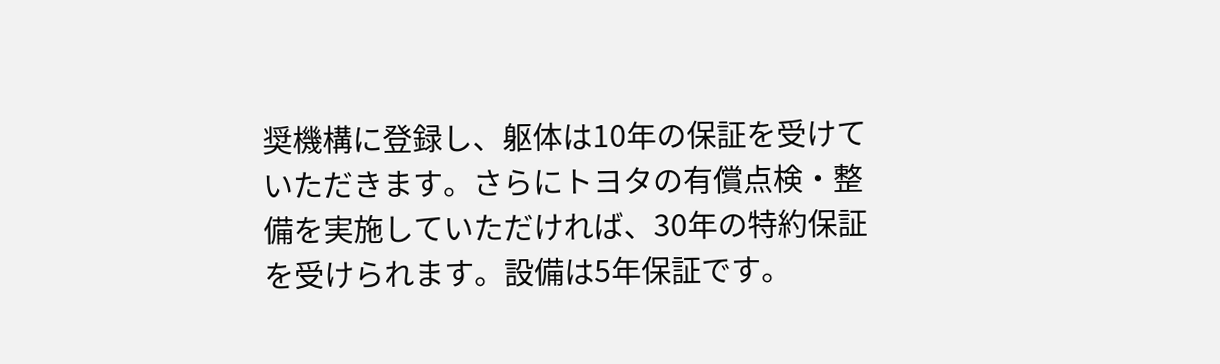奨機構に登録し、躯体は10年の保証を受けていただきます。さらにトヨタの有償点検・整備を実施していただければ、30年の特約保証を受けられます。設備は5年保証です。